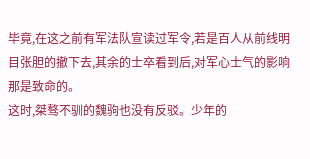毕竟,在这之前有军法队宣读过军令,若是百人从前线明目张胆的撤下去,其余的士卒看到后,对军心士气的影响那是致命的。
这时,桀骜不驯的魏驹也没有反驳。少年的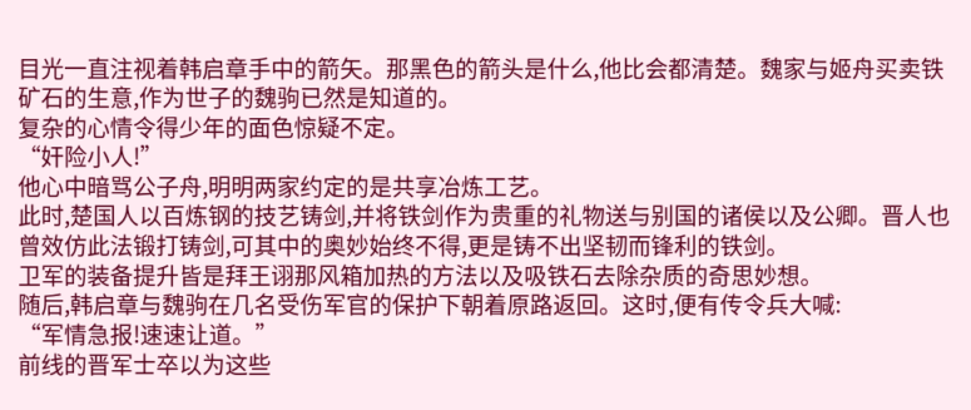目光一直注视着韩启章手中的箭矢。那黑色的箭头是什么,他比会都清楚。魏家与姬舟买卖铁矿石的生意,作为世子的魏驹已然是知道的。
复杂的心情令得少年的面色惊疑不定。
“奸险小人!”
他心中暗骂公子舟,明明两家约定的是共享冶炼工艺。
此时,楚国人以百炼钢的技艺铸剑,并将铁剑作为贵重的礼物送与别国的诸侯以及公卿。晋人也曾效仿此法锻打铸剑,可其中的奥妙始终不得,更是铸不出坚韧而锋利的铁剑。
卫军的装备提升皆是拜王诩那风箱加热的方法以及吸铁石去除杂质的奇思妙想。
随后,韩启章与魏驹在几名受伤军官的保护下朝着原路返回。这时,便有传令兵大喊:
“军情急报!速速让道。”
前线的晋军士卒以为这些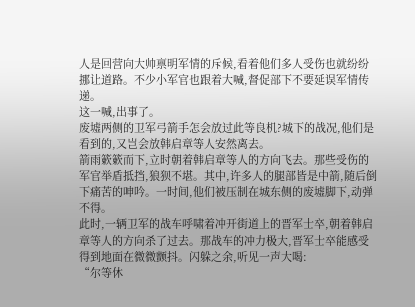人是回营向大帅禀明军情的斥候,看着他们多人受伤也就纷纷挪让道路。不少小军官也跟着大喊,督促部下不要延误军情传递。
这一喊,出事了。
废墟两侧的卫军弓箭手怎会放过此等良机?城下的战况,他们是看到的,又岂会放韩启章等人安然离去。
箭雨簌簌而下,立时朝着韩启章等人的方向飞去。那些受伤的军官举盾抵挡,狼狈不堪。其中,许多人的腿部皆是中箭,随后倒下痛苦的呻吟。一时间,他们被压制在城东侧的废墟脚下,动弹不得。
此时,一辆卫军的战车呼啸着冲开街道上的晋军士卒,朝着韩启章等人的方向杀了过去。那战车的冲力极大,晋军士卒能感受得到地面在微微颤抖。闪躲之余,听见一声大喝:
“尔等休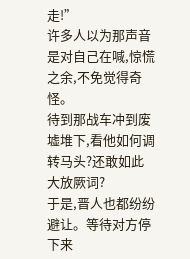走!”
许多人以为那声音是对自己在喊,惊慌之余,不免觉得奇怪。
待到那战车冲到废墟堆下,看他如何调转马头?还敢如此大放厥词?
于是,晋人也都纷纷避让。等待对方停下来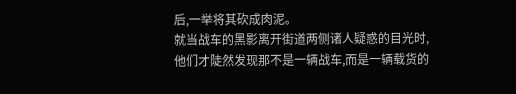后,一举将其砍成肉泥。
就当战车的黑影离开街道两侧诸人疑惑的目光时,他们才陡然发现那不是一辆战车,而是一辆载货的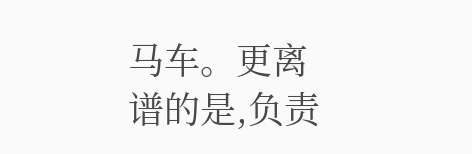马车。更离谱的是,负责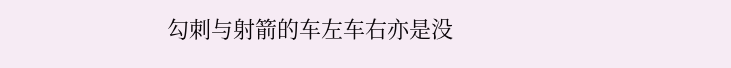勾刺与射箭的车左车右亦是没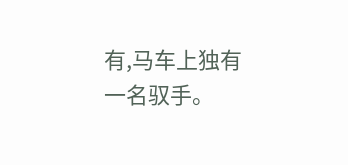有,马车上独有一名驭手。